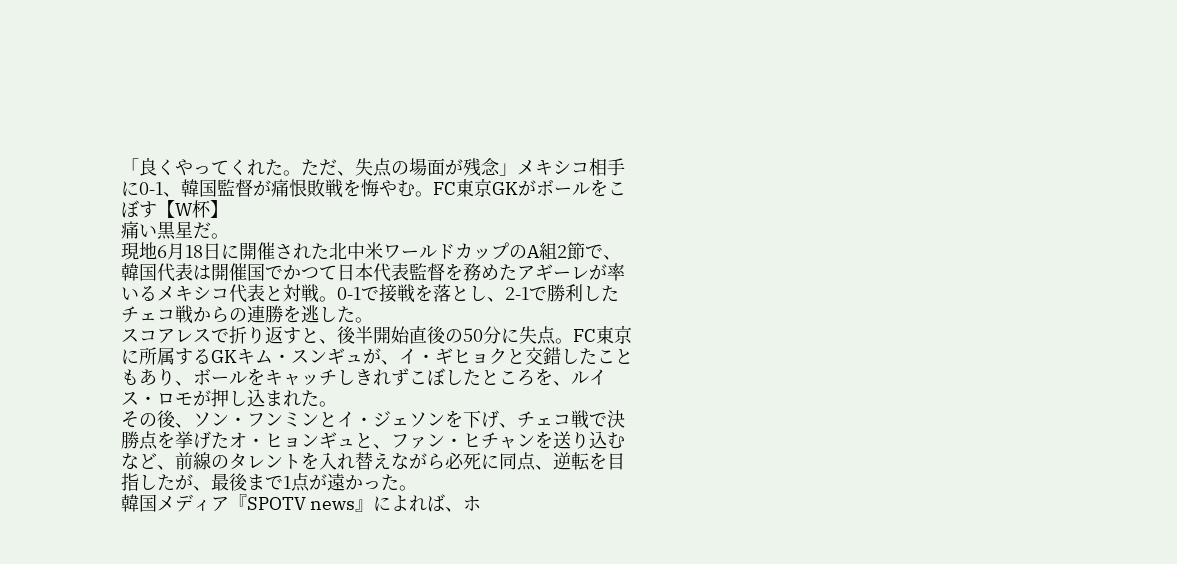「良くやってくれた。ただ、失点の場面が残念」メキシコ相手に0-1、韓国監督が痛恨敗戦を悔やむ。FC東京GKがボールをこぼす【W杯】
痛い黒星だ。
現地6月18日に開催された北中米ワールドカップのA組2節で、韓国代表は開催国でかつて日本代表監督を務めたアギーレが率いるメキシコ代表と対戦。0-1で接戦を落とし、2-1で勝利したチェコ戦からの連勝を逃した。
スコアレスで折り返すと、後半開始直後の50分に失点。FC東京に所属するGKキム・スンギュが、イ・ギヒョクと交錯したこともあり、ボールをキャッチしきれずこぼしたところを、ルイス・ロモが押し込まれた。
その後、ソン・フンミンとイ・ジェソンを下げ、チェコ戦で決勝点を挙げたオ・ヒョンギュと、ファン・ヒチャンを送り込むなど、前線のタレントを入れ替えながら必死に同点、逆転を目指したが、最後まで1点が遠かった。
韓国メディア『SPOTV news』によれば、ホ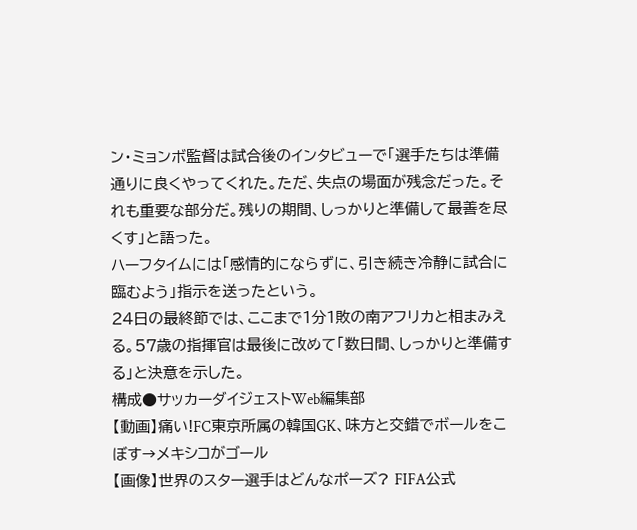ン・ミョンボ監督は試合後のインタビューで「選手たちは準備通りに良くやってくれた。ただ、失点の場面が残念だった。それも重要な部分だ。残りの期間、しっかりと準備して最善を尽くす」と語った。
ハーフタイムには「感情的にならずに、引き続き冷静に試合に臨むよう」指示を送ったという。
24日の最終節では、ここまで1分1敗の南アフリカと相まみえる。57歳の指揮官は最後に改めて「数日間、しっかりと準備する」と決意を示した。
構成●サッカーダイジェストWeb編集部
【動画】痛い!FC東京所属の韓国GK、味方と交錯でボールをこぼす→メキシコがゴール
【画像】世界のスター選手はどんなポーズ? FIFA公式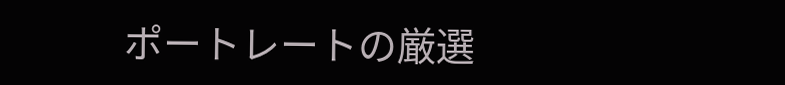ポートレートの厳選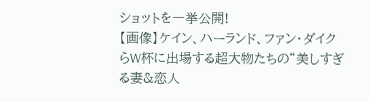ショットを一挙公開!
【画像】ケイン、ハーランド、ファン・ダイクらW杯に出場する超大物たちの“美しすぎる妻&恋人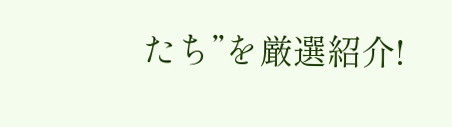たち”を厳選紹介!